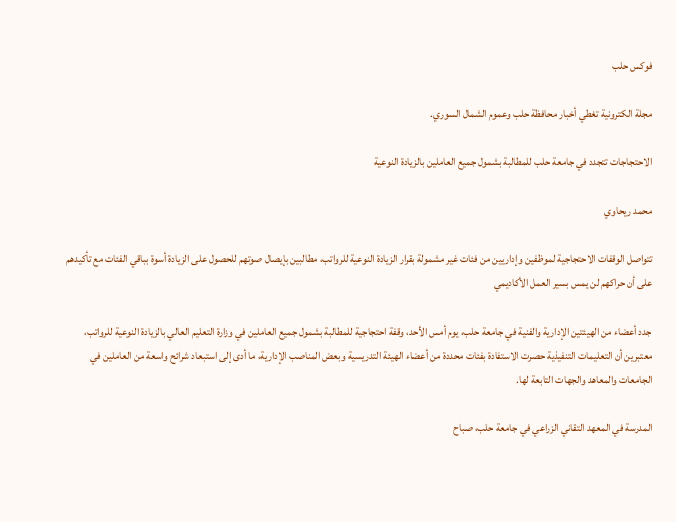فوكس حلب

مجلة الكترونية تغطي أخبار محافظة حلب وعموم الشمال السوري.

الاحتجاجات تتجدد في جامعة حلب للمطالبة بشمول جميع العاملين بالزيادة النوعية

محمد ريحاوي

تتواصل الوقفات الاحتجاجية لموظفين وإداريين من فئات غير مشمولة بقرار الزيادة النوعية للرواتب، مطالبين بإيصال صوتهم للحصول على الزيادة أسوة بباقي الفئات مع تأكيدهم على أن حراكهم لن يمس بسير العمل الأكاديمي

جدد أعضاء من الهيئتين الإدارية والفنية في جامعة حلب، يوم أمس الأحد، وقفة احتجاجية للمطالبة بشمول جميع العاملين في وزارة التعليم العالي بالزيادة النوعية للرواتب، معتبرين أن التعليمات التنفيذية حصرت الاستفادة بفئات محددة من أعضاء الهيئة التدريسية وبعض المناصب الإدارية، ما أدى إلى استبعاد شرائح واسعة من العاملين في الجامعات والمعاهد والجهات التابعة لها.

المدرسة في المعهد التقاني الزراعي في جامعة حلب، صباح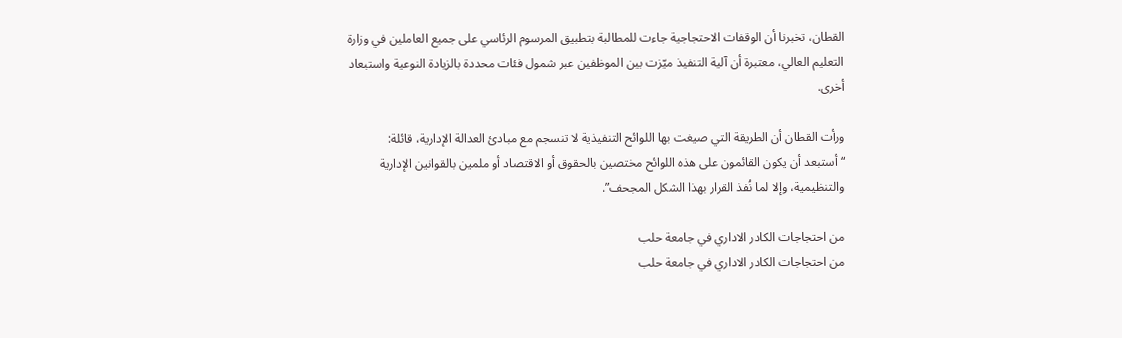القطان، تخبرنا أن الوقفات الاحتجاجية جاءت للمطالبة بتطبيق المرسوم الرئاسي على جميع العاملين في وزارة التعليم العالي، معتبرة أن آلية التنفيذ ميّزت بين الموظفين عبر شمول فئات محددة بالزيادة النوعية واستبعاد أخرى.

ورأت القطان أن الطريقة التي صيغت بها اللوائح التنفيذية لا تنسجم مع مبادئ العدالة الإدارية، قائلة: “أستبعد أن يكون القائمون على هذه اللوائح مختصين بالحقوق أو الاقتصاد أو ملمين بالقوانين الإدارية والتنظيمية، وإلا لما نُفذ القرار بهذا الشكل المجحف”.

من احتجاجات الكادر الاداري في جامعة حلب
من احتجاجات الكادر الاداري في جامعة حلب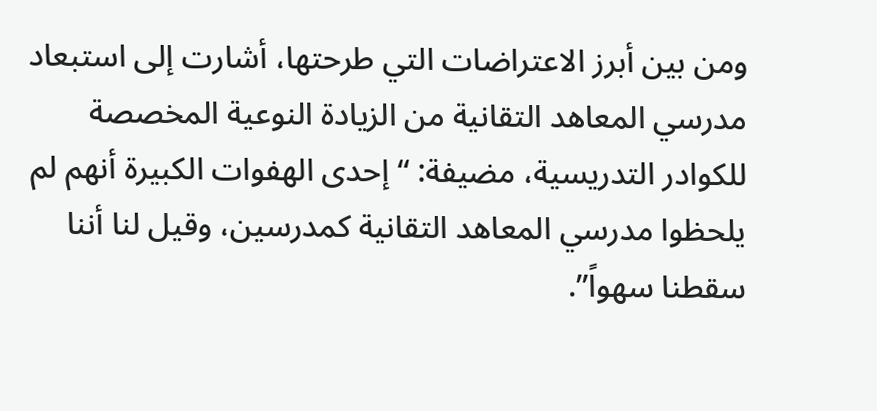ومن بين أبرز الاعتراضات التي طرحتها، أشارت إلى استبعاد مدرسي المعاهد التقانية من الزيادة النوعية المخصصة للكوادر التدريسية، مضيفة: “إحدى الهفوات الكبيرة أنهم لم يلحظوا مدرسي المعاهد التقانية كمدرسين، وقيل لنا أننا سقطنا سهواً”.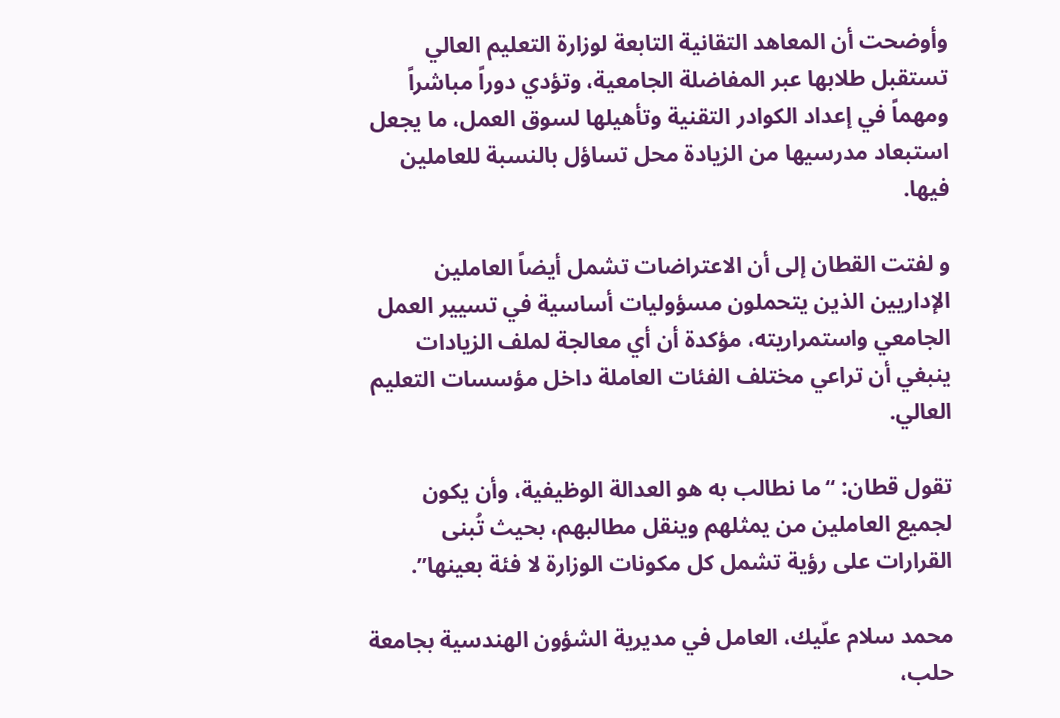وأوضحت أن المعاهد التقانية التابعة لوزارة التعليم العالي تستقبل طلابها عبر المفاضلة الجامعية، وتؤدي دوراً مباشراً ومهماً في إعداد الكوادر التقنية وتأهيلها لسوق العمل، ما يجعل استبعاد مدرسيها من الزيادة محل تساؤل بالنسبة للعاملين فيها.

و لفتت القطان إلى أن الاعتراضات تشمل أيضاً العاملين الإداريين الذين يتحملون مسؤوليات أساسية في تسيير العمل الجامعي واستمراريته، مؤكدة أن أي معالجة لملف الزيادات ينبغي أن تراعي مختلف الفئات العاملة داخل مؤسسات التعليم العالي.

تقول قطان: “ما نطالب به هو العدالة الوظيفية، وأن يكون لجميع العاملين من يمثلهم وينقل مطالبهم، بحيث تُبنى القرارات على رؤية تشمل كل مكونات الوزارة لا فئة بعينها”.

محمد سلام علّيك، العامل في مديرية الشؤون الهندسية بجامعة حلب،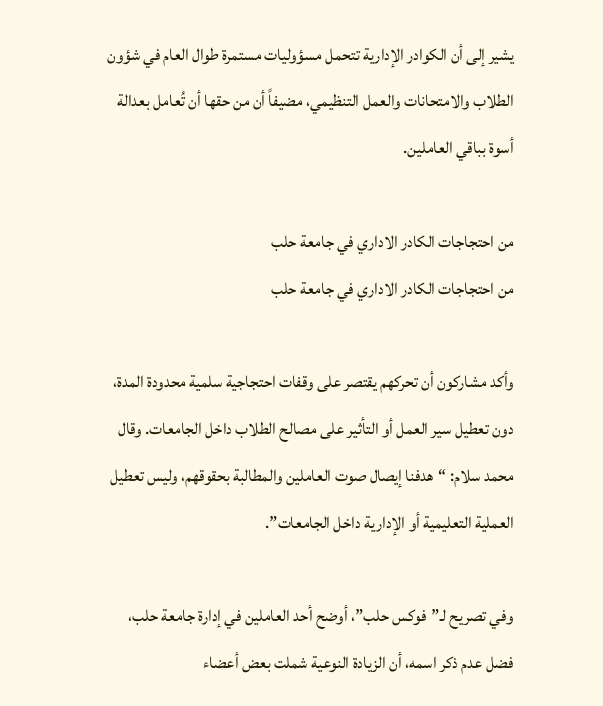يشير إلى أن الكوادر الإدارية تتحمل مسؤوليات مستمرة طوال العام في شؤون الطلاب والامتحانات والعمل التنظيمي، مضيفاً أن من حقها أن تُعامل بعدالة أسوة بباقي العاملين.

من احتجاجات الكادر الاداري في جامعة حلب
من احتجاجات الكادر الاداري في جامعة حلب

وأكد مشاركون أن تحركهم يقتصر على وقفات احتجاجية سلمية محدودة المدة، دون تعطيل سير العمل أو التأثير على مصالح الطلاب داخل الجامعات. وقال محمد سلام: “هدفنا إيصال صوت العاملين والمطالبة بحقوقهم، وليس تعطيل العملية التعليمية أو الإدارية داخل الجامعات”.

وفي تصريح لـ”فوكس حلب”، أوضح أحد العاملين في إدارة جامعة حلب، فضل عدم ذكر اسمه، أن الزيادة النوعية شملت بعض أعضاء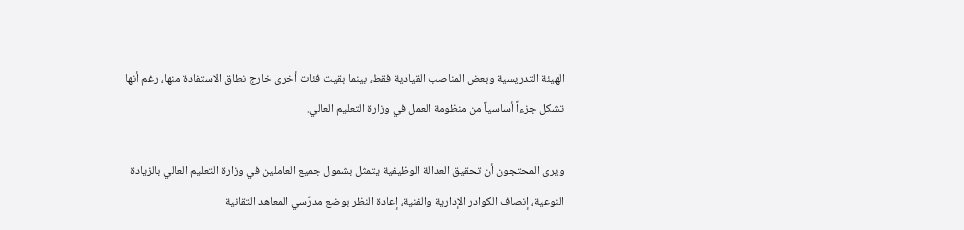الهيئة التدريسية وبعض المناصب القيادية فقط، بينما بقيت فئات أخرى خارج نطاق الاستفادة منها، رغم أنها تشكل جزءاً أساسياً من منظومة العمل في وزارة التعليم العالي.

ويرى المحتجون أن تحقيق العدالة الوظيفية يتمثل بشمول جميع العاملين في وزارة التعليم العالي بالزيادة النوعية، إنصاف الكوادر الإدارية والفنية، إعادة النظر بوضع مدرّسي المعاهد التقانية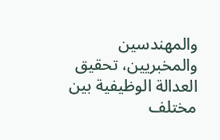والمهندسين والمخبريين، تحقيق العدالة الوظيفية بين مختلف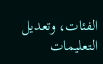الفئات، وتعديل التعليمات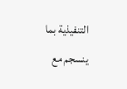التنفيذية بما ينسجم مع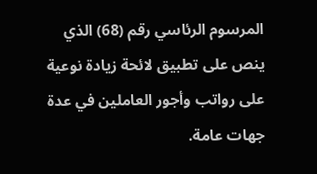المرسوم الرئاسي رقم (68) الذي ينص على تطبيق لائحة زيادة نوعية على رواتب وأجور العاملين في عدة جهات عامة.